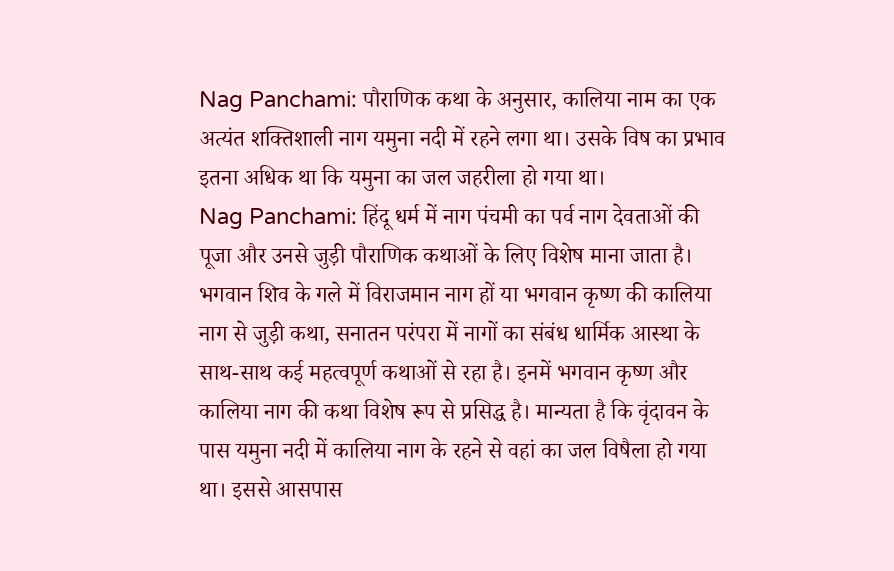Nag Panchami: पौराणिक कथा के अनुसार, कालिया नाम का एक अत्यंत शक्तिशाली नाग यमुना नदी में रहने लगा था। उसके विष का प्रभाव इतना अधिक था कि यमुना का जल जहरीला हो गया था।
Nag Panchami: हिंदू धर्म में नाग पंचमी का पर्व नाग देवताओं की पूजा और उनसे जुड़ी पौराणिक कथाओं के लिए विशेष माना जाता है। भगवान शिव के गले में विराजमान नाग हों या भगवान कृष्ण की कालिया नाग से जुड़ी कथा, सनातन परंपरा में नागों का संबंध धार्मिक आस्था के साथ-साथ कई महत्वपूर्ण कथाओं से रहा है। इनमें भगवान कृष्ण और कालिया नाग की कथा विशेष रूप से प्रसिद्ध है। मान्यता है कि वृंदावन के पास यमुना नदी में कालिया नाग के रहने से वहां का जल विषैला हो गया था। इससे आसपास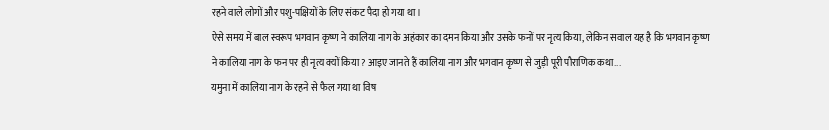रहने वाले लोगों और पशु-पक्षियों के लिए संकट पैदा हो गया था।
ऐसे समय में बाल स्वरूप भगवान कृष्ण ने कालिया नाग के अहंकार का दमन किया और उसके फनों पर नृत्य किया, लेकिन सवाल यह है कि भगवान कृष्ण ने कालिया नाग के फन पर ही नृत्य क्यों किया? आइए जानते हैं कालिया नाग और भगवान कृष्ण से जुड़ी पूरी पौराणिक कथा...
यमुना में कालिया नाग के रहने से फैल गया था विष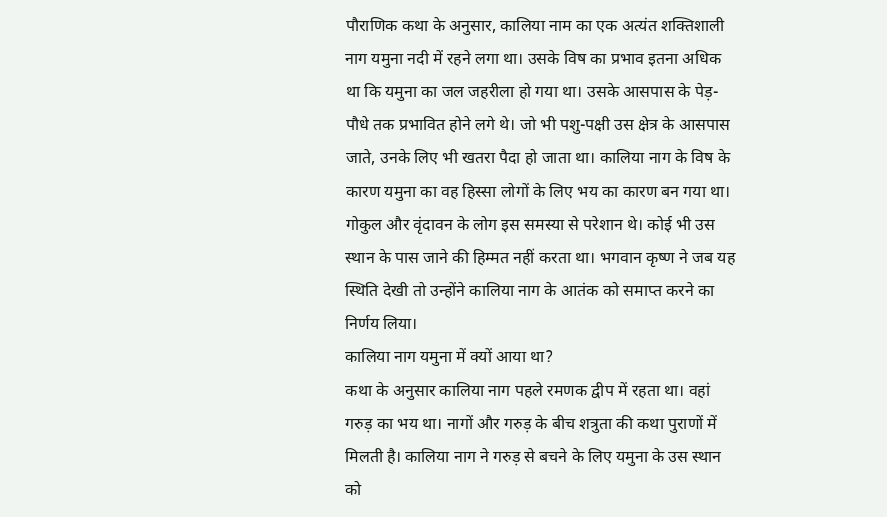पौराणिक कथा के अनुसार, कालिया नाम का एक अत्यंत शक्तिशाली नाग यमुना नदी में रहने लगा था। उसके विष का प्रभाव इतना अधिक था कि यमुना का जल जहरीला हो गया था। उसके आसपास के पेड़-पौधे तक प्रभावित होने लगे थे। जो भी पशु-पक्षी उस क्षेत्र के आसपास जाते, उनके लिए भी खतरा पैदा हो जाता था। कालिया नाग के विष के कारण यमुना का वह हिस्सा लोगों के लिए भय का कारण बन गया था। गोकुल और वृंदावन के लोग इस समस्या से परेशान थे। कोई भी उस स्थान के पास जाने की हिम्मत नहीं करता था। भगवान कृष्ण ने जब यह स्थिति देखी तो उन्होंने कालिया नाग के आतंक को समाप्त करने का निर्णय लिया।
कालिया नाग यमुना में क्यों आया था?
कथा के अनुसार कालिया नाग पहले रमणक द्वीप में रहता था। वहां गरुड़ का भय था। नागों और गरुड़ के बीच शत्रुता की कथा पुराणों में मिलती है। कालिया नाग ने गरुड़ से बचने के लिए यमुना के उस स्थान को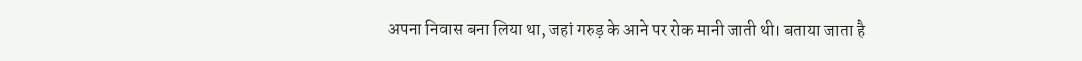अपना निवास बना लिया था, जहां गरुड़ के आने पर रोक मानी जाती थी। बताया जाता है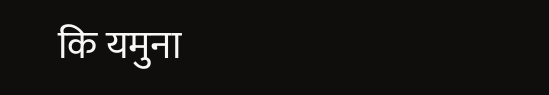कि यमुना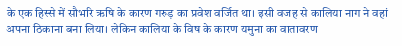के एक हिस्से में सौभरि ऋषि के कारण गरुड़ का प्रवेश वर्जित था। इसी वजह से कालिया नाग ने वहां अपना ठिकाना बना लिया। लेकिन कालिया के विष के कारण यमुना का वातावरण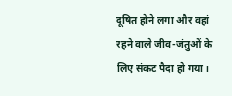दूषित होने लगा और वहां रहने वाले जीव-जंतुओं के लिए संकट पैदा हो गया।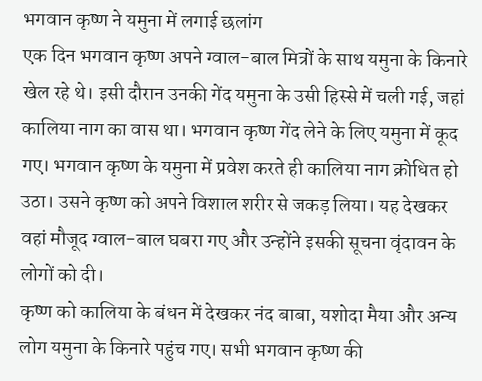भगवान कृष्ण ने यमुना में लगाई छलांग
एक दिन भगवान कृष्ण अपने ग्वाल-बाल मित्रों के साथ यमुना के किनारे खेल रहे थे। इसी दौरान उनकी गेंद यमुना के उसी हिस्से में चली गई, जहां कालिया नाग का वास था। भगवान कृष्ण गेंद लेने के लिए यमुना में कूद गए। भगवान कृष्ण के यमुना में प्रवेश करते ही कालिया नाग क्रोधित हो उठा। उसने कृष्ण को अपने विशाल शरीर से जकड़ लिया। यह देखकर वहां मौजूद ग्वाल-बाल घबरा गए और उन्होंने इसकी सूचना वृंदावन के लोगों को दी।
कृष्ण को कालिया के बंधन में देखकर नंद बाबा, यशोदा मैया और अन्य लोग यमुना के किनारे पहुंच गए। सभी भगवान कृष्ण की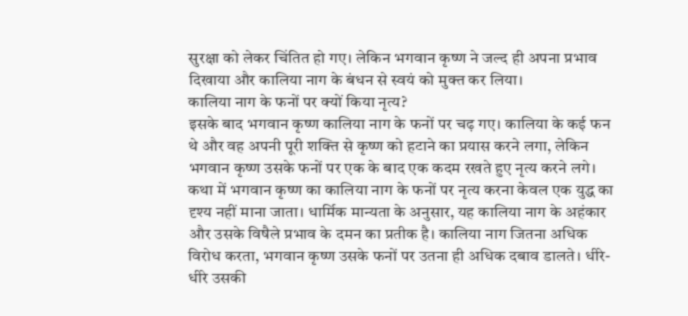सुरक्षा को लेकर चिंतित हो गए। लेकिन भगवान कृष्ण ने जल्द ही अपना प्रभाव दिखाया और कालिया नाग के बंधन से स्वयं को मुक्त कर लिया।
कालिया नाग के फनों पर क्यों किया नृत्य?
इसके बाद भगवान कृष्ण कालिया नाग के फनों पर चढ़ गए। कालिया के कई फन थे और वह अपनी पूरी शक्ति से कृष्ण को हटाने का प्रयास करने लगा, लेकिन भगवान कृष्ण उसके फनों पर एक के बाद एक कदम रखते हुए नृत्य करने लगे। कथा में भगवान कृष्ण का कालिया नाग के फनों पर नृत्य करना केवल एक युद्ध का दृश्य नहीं माना जाता। धार्मिक मान्यता के अनुसार, यह कालिया नाग के अहंकार और उसके विषैले प्रभाव के दमन का प्रतीक है। कालिया नाग जितना अधिक विरोध करता, भगवान कृष्ण उसके फनों पर उतना ही अधिक दबाव डालते। धीरे-धीरे उसकी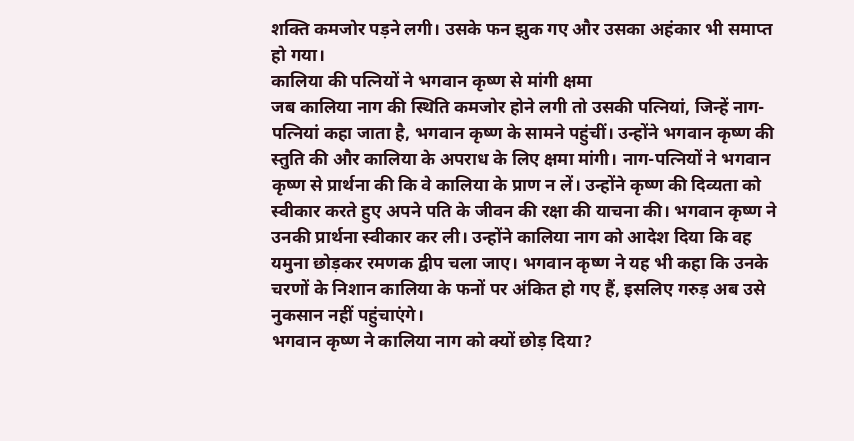शक्ति कमजोर पड़ने लगी। उसके फन झुक गए और उसका अहंकार भी समाप्त हो गया।
कालिया की पत्नियों ने भगवान कृष्ण से मांगी क्षमा
जब कालिया नाग की स्थिति कमजोर होने लगी तो उसकी पत्नियां, जिन्हें नाग-पत्नियां कहा जाता है, भगवान कृष्ण के सामने पहुंचीं। उन्होंने भगवान कृष्ण की स्तुति की और कालिया के अपराध के लिए क्षमा मांगी। नाग-पत्नियों ने भगवान कृष्ण से प्रार्थना की कि वे कालिया के प्राण न लें। उन्होंने कृष्ण की दिव्यता को स्वीकार करते हुए अपने पति के जीवन की रक्षा की याचना की। भगवान कृष्ण ने उनकी प्रार्थना स्वीकार कर ली। उन्होंने कालिया नाग को आदेश दिया कि वह यमुना छोड़कर रमणक द्वीप चला जाए। भगवान कृष्ण ने यह भी कहा कि उनके चरणों के निशान कालिया के फनों पर अंकित हो गए हैं, इसलिए गरुड़ अब उसे नुकसान नहीं पहुंचाएंगे।
भगवान कृष्ण ने कालिया नाग को क्यों छोड़ दिया?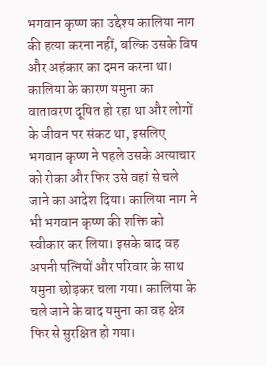भगवान कृष्ण का उद्देश्य कालिया नाग की हत्या करना नहीं, बल्कि उसके विष और अहंकार का दमन करना था। कालिया के कारण यमुना का वातावरण दूषित हो रहा था और लोगों के जीवन पर संकट था, इसलिए भगवान कृष्ण ने पहले उसके अत्याचार को रोका और फिर उसे वहां से चले जाने का आदेश दिया। कालिया नाग ने भी भगवान कृष्ण की शक्ति को स्वीकार कर लिया। इसके बाद वह अपनी पत्नियों और परिवार के साथ यमुना छोड़कर चला गया। कालिया के चले जाने के बाद यमुना का वह क्षेत्र फिर से सुरक्षित हो गया।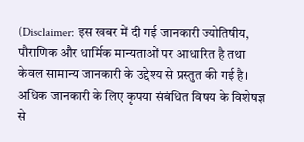(Disclaimer: इस खबर में दी गई जानकारी ज्योतिषीय, पौराणिक और धार्मिक मान्यताओं पर आधारित है तथा केवल सामान्य जानकारी के उद्देश्य से प्रस्तुत की गई है। अधिक जानकारी के लिए कृपया संबंधित विषय के विशेषज्ञ से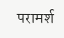परामर्श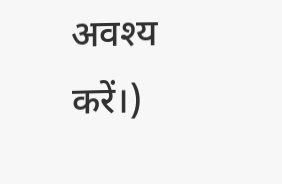अवश्य करें।)